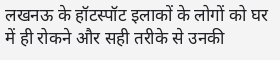लखनऊ के हॉटस्पॉट इलाकों के लोगों को घर में ही रोकने और सही तरीके से उनकी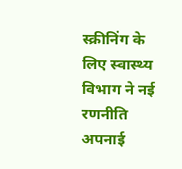स्क्रीनिंग के लिए स्वास्थ्य विभाग ने नई रणनीति अपनाई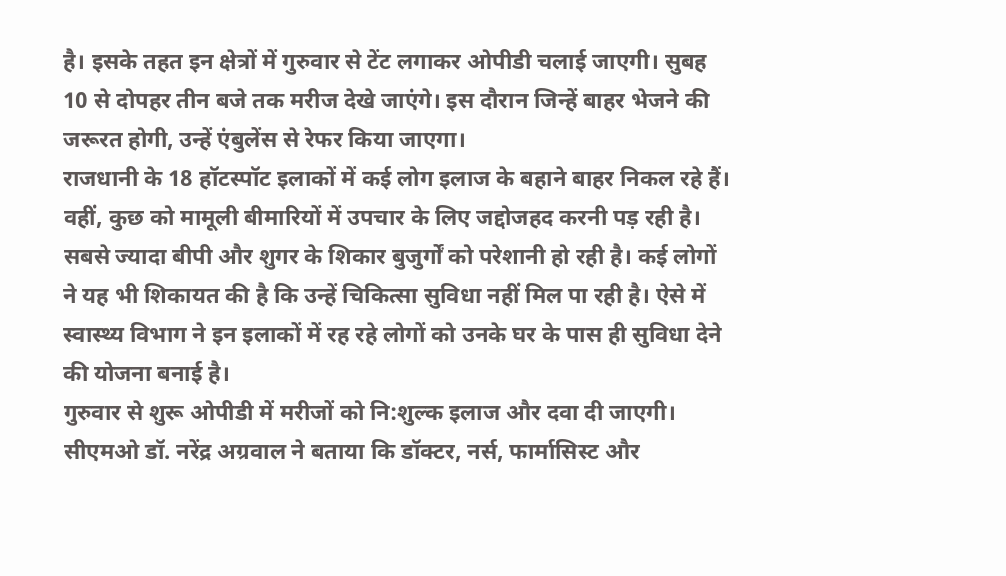है। इसके तहत इन क्षेत्रों में गुरुवार से टेंट लगाकर ओपीडी चलाई जाएगी। सुबह 10 से दोपहर तीन बजे तक मरीज देखे जाएंगे। इस दौरान जिन्हें बाहर भेजने की जरूरत होगी, उन्हें एंबुलेंस से रेफर किया जाएगा।
राजधानी के 18 हॉटस्पॉट इलाकों में कई लोग इलाज के बहाने बाहर निकल रहे हैं। वहीं, कुछ को मामूली बीमारियों में उपचार के लिए जद्दोजहद करनी पड़ रही है। सबसे ज्यादा बीपी और शुगर के शिकार बुजुर्गों को परेशानी हो रही है। कई लोगों ने यह भी शिकायत की है कि उन्हें चिकित्सा सुविधा नहीं मिल पा रही है। ऐसे में स्वास्थ्य विभाग ने इन इलाकों में रह रहे लोगों को उनके घर के पास ही सुविधा देने की योजना बनाई है।
गुरुवार से शुरू ओपीडी में मरीजों को नि:शुल्क इलाज और दवा दी जाएगी। सीएमओ डॉ. नरेंद्र अग्रवाल ने बताया कि डॉक्टर, नर्स, फार्मासिस्ट और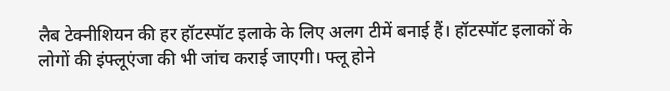लैब टेक्नीशियन की हर हॉटस्पॉट इलाके के लिए अलग टीमें बनाई हैं। हॉटस्पॉट इलाकों के लोगों की इंफ्लूएंजा की भी जांच कराई जाएगी। फ्लू होने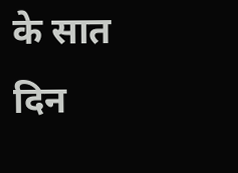के सात दिन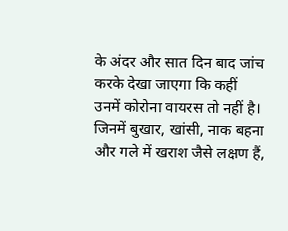के अंदर और सात दिन बाद जांच करके देखा जाएगा कि कहीं उनमें कोरोना वायरस तो नहीं है। जिनमें बुखार, खांसी, नाक बहना और गले में खराश जैसे लक्षण हैं,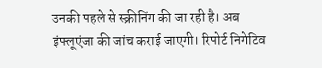उनकी पहले से स्क्रीनिंग की जा रही है। अब इंफ्लूएंजा की जांच कराई जाएगी। रिपोर्ट निगेटिव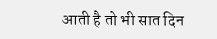आती है तो भी सात दिन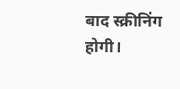बाद स्क्रीनिंग होगी।